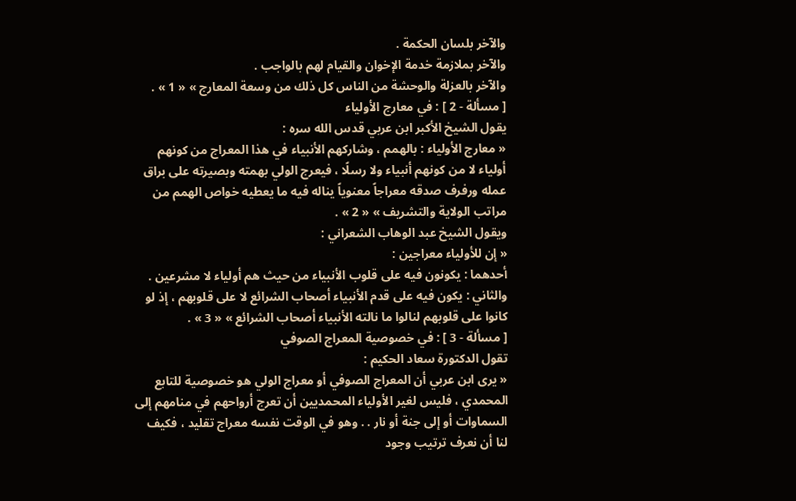والآخر بلسان الحكمة .
والآخر بملازمة خدمة الإخوان والقيام لهم بالواجب .
والآخر بالعزلة والوحشة من الناس كل ذلك من وسعة المعارج » « 1 » .
[ مسألة - 2 ] : في معارج الأولياء
يقول الشيخ الأكبر ابن عربي قدس الله سره :
« معارج الأولياء : بالهمم ، وشاركهم الأنبياء في هذا المعراج من كونهم أولياء لا من كونهم أنبياء ولا رسلًا ، فيعرج الولي بهمته وبصيرته على براق عمله ورفرف صدقه معراجاً معنوياً يناله فيه ما يعطيه خواص الهمم من مراتب الولاية والتشريف » « 2 » .
ويقول الشيخ عبد الوهاب الشعراني :
« إن للأولياء معراجين :
أحدهما : يكونون فيه على قلوب الأنبياء من حيث هم أولياء لا مشرعين .
والثاني : يكون فيه على قدم الأنبياء أصحاب الشرائع لا على قلوبهم ، إذ لو كانوا على قلوبهم لنالوا ما نالته الأنبياء أصحاب الشرائع » « 3 » .
[ مسألة - 3 ] : في خصوصية المعراج الصوفي
تقول الدكتورة سعاد الحكيم :
« يرى ابن عربي أن المعراج الصوفي أو معراج الولي هو خصوصية للتابع المحمدي ، فليس لغير الأولياء المحمديين أن تعرج أرواحهم في منامهم إلى السماوات أو إلى جنة أو نار . . وهو في الوقت نفسه معراج تقليد ، فكيف لنا أن نعرف ترتيب وجود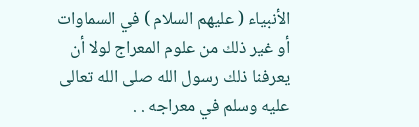الأنبياء ( عليهم السلام ) في السماوات أو غير ذلك من علوم المعراج لولا أن يعرفنا ذلك رسول الله صلى الله تعالى عليه وسلم في معراجه . .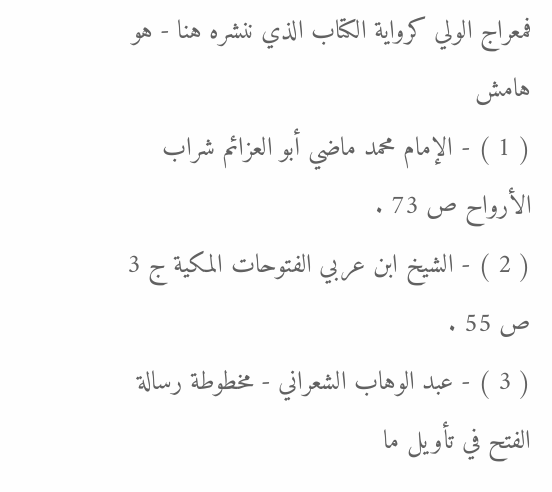فمعراج الولي كرواية الكتاب الذي ننشره هنا - هو
هامش
( 1 ) - الإمام محمد ماضي أبو العزائم شراب الأرواح ص 73 .
( 2 ) - الشيخ ابن عربي الفتوحات المكية ج 3 ص 55 .
( 3 ) - عبد الوهاب الشعراني - مخطوطة رسالة الفتح في تأويل ما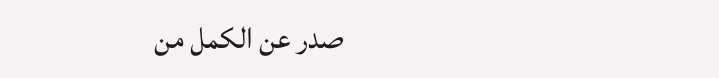صدر عن الكمل من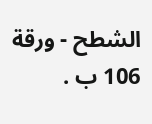الشطح - ورقة 106 ب .